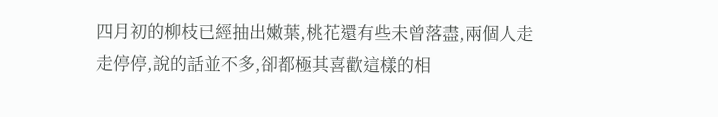四月初的柳枝已經抽出嫩葉,桃花還有些未曾落盡,兩個人走走停停,說的話並不多,卻都極其喜歡這樣的相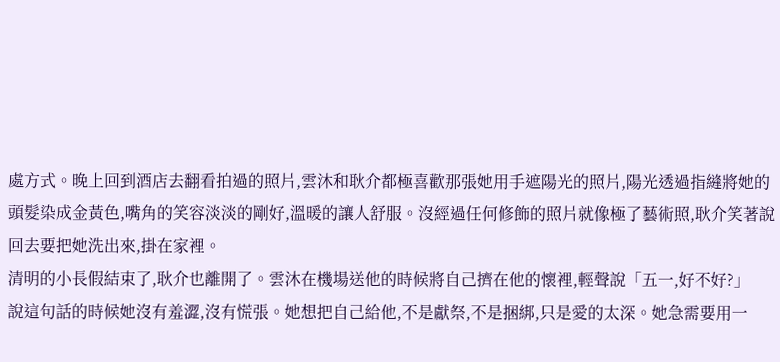處方式。晚上回到酒店去翻看拍過的照片,雲沐和耿介都極喜歡那張她用手遮陽光的照片,陽光透過指縫將她的頭髮染成金黃色,嘴角的笑容淡淡的剛好,溫暖的讓人舒服。沒經過任何修飾的照片就像極了藝術照,耿介笑著說回去要把她洗出來,掛在家裡。
清明的小長假結束了,耿介也離開了。雲沐在機場送他的時候將自己擠在他的懷裡,輕聲說「五一,好不好?」
說這句話的時候她沒有羞澀,沒有慌張。她想把自己給他,不是獻祭,不是捆綁,只是愛的太深。她急需要用一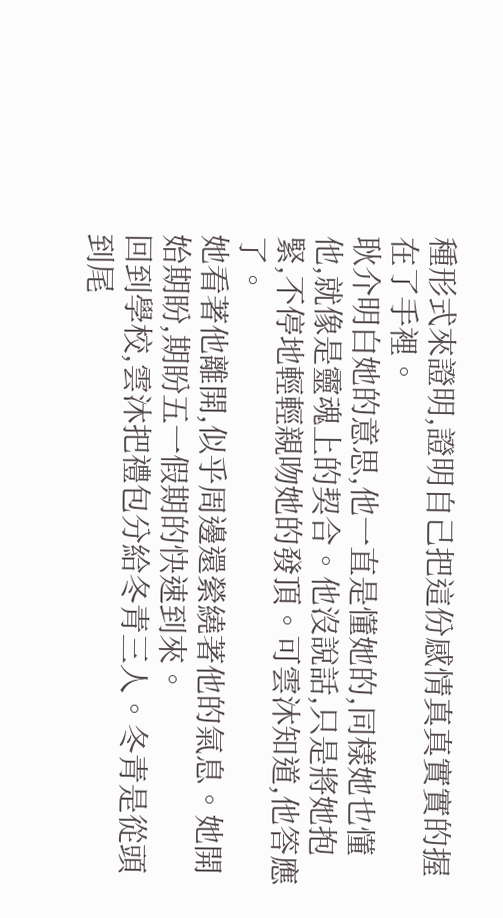種形式來證明,證明自己把這份感情真真實實的握在了手裡。
耿介明白她的意思,他一直是懂她的,同樣她也懂他,就像是靈魂上的契合。他沒說話,只是將她抱緊,不停地輕輕親吻她的發頂。可雲沐知道,他答應了。
她看著他離開,似乎周邊還縈繞著他的氣息。她開始期盼,期盼五一假期的快速到來。
回到學校,雲沐把禮包分給冬青三人。冬青是從頭到尾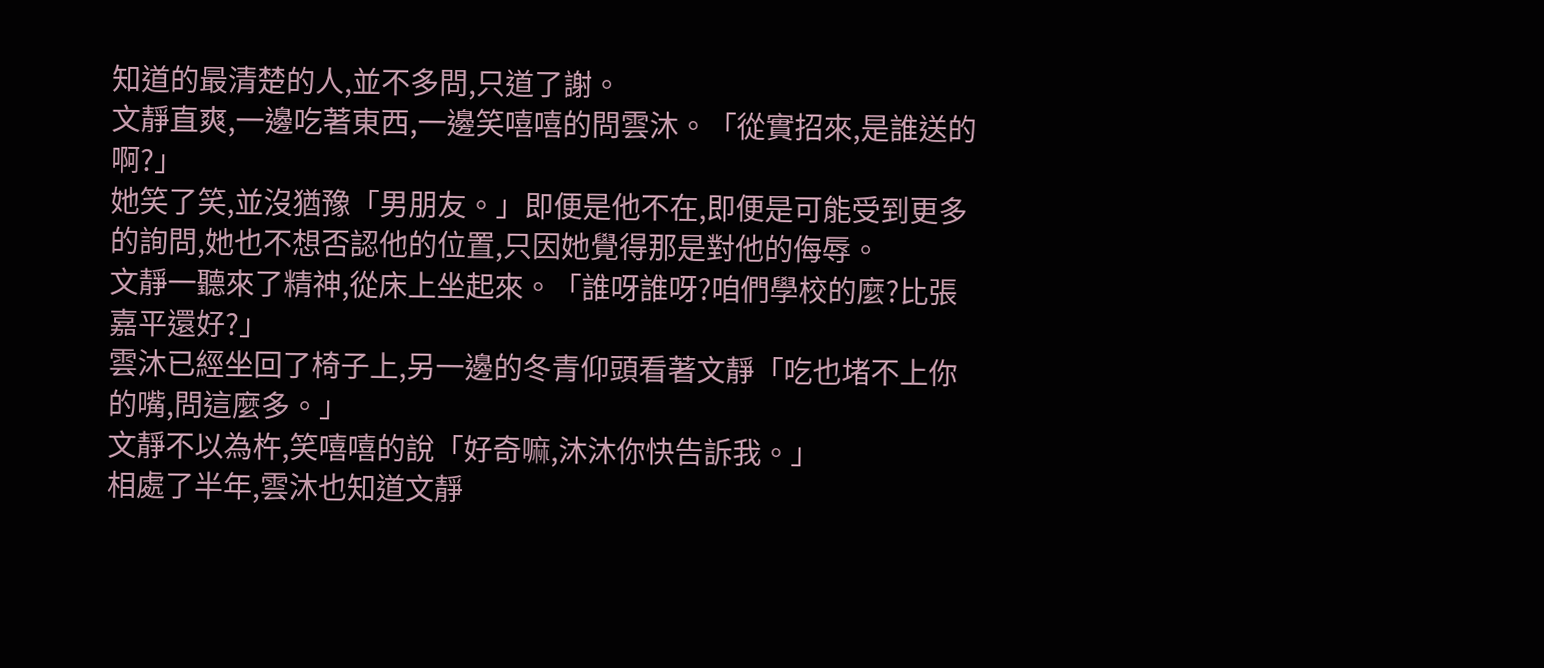知道的最清楚的人,並不多問,只道了謝。
文靜直爽,一邊吃著東西,一邊笑嘻嘻的問雲沐。「從實招來,是誰送的啊?」
她笑了笑,並沒猶豫「男朋友。」即便是他不在,即便是可能受到更多的詢問,她也不想否認他的位置,只因她覺得那是對他的侮辱。
文靜一聽來了精神,從床上坐起來。「誰呀誰呀?咱們學校的麼?比張嘉平還好?」
雲沐已經坐回了椅子上,另一邊的冬青仰頭看著文靜「吃也堵不上你的嘴,問這麼多。」
文靜不以為杵,笑嘻嘻的說「好奇嘛,沐沐你快告訴我。」
相處了半年,雲沐也知道文靜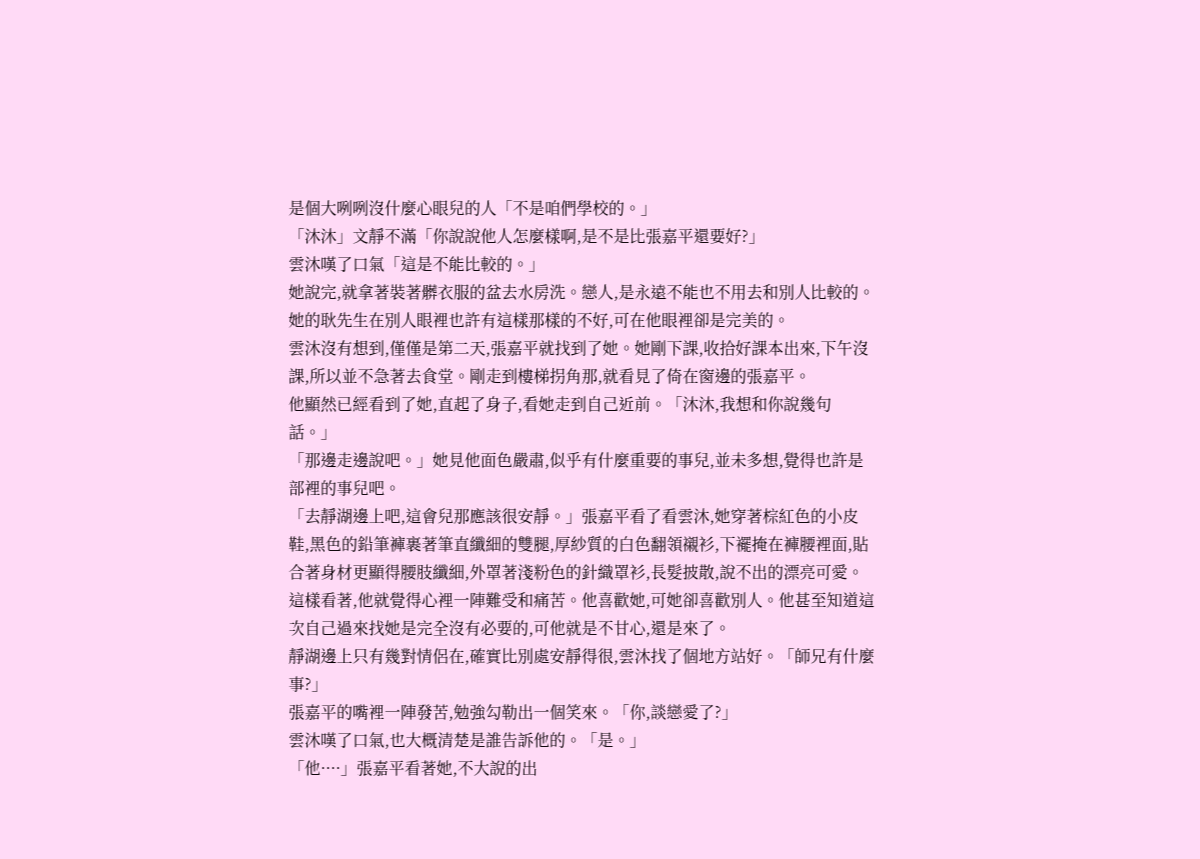是個大咧咧沒什麼心眼兒的人「不是咱們學校的。」
「沐沐」文靜不滿「你說說他人怎麼樣啊,是不是比張嘉平還要好?」
雲沐嘆了口氣「這是不能比較的。」
她說完,就拿著裝著髒衣服的盆去水房洗。戀人,是永遠不能也不用去和別人比較的。她的耿先生在別人眼裡也許有這樣那樣的不好,可在他眼裡卻是完美的。
雲沐沒有想到,僅僅是第二天,張嘉平就找到了她。她剛下課,收拾好課本出來,下午沒課,所以並不急著去食堂。剛走到樓梯拐角那,就看見了倚在窗邊的張嘉平。
他顯然已經看到了她,直起了身子,看她走到自己近前。「沐沐,我想和你說幾句話。」
「那邊走邊說吧。」她見他面色嚴肅,似乎有什麼重要的事兒,並未多想,覺得也許是部裡的事兒吧。
「去靜湖邊上吧,這會兒那應該很安靜。」張嘉平看了看雲沐,她穿著棕紅色的小皮鞋,黑色的鉛筆褲裹著筆直纖細的雙腿,厚紗質的白色翻領襯衫,下襬掩在褲腰裡面,貼合著身材更顯得腰肢纖細,外罩著淺粉色的針織罩衫,長髮披散,說不出的漂亮可愛。
這樣看著,他就覺得心裡一陣難受和痛苦。他喜歡她,可她卻喜歡別人。他甚至知道這次自己過來找她是完全沒有必要的,可他就是不甘心,還是來了。
靜湖邊上只有幾對情侶在,確實比別處安靜得很,雲沐找了個地方站好。「師兄有什麼事?」
張嘉平的嘴裡一陣發苦,勉強勾勒出一個笑來。「你,談戀愛了?」
雲沐嘆了口氣,也大概清楚是誰告訴他的。「是。」
「他····」張嘉平看著她,不大說的出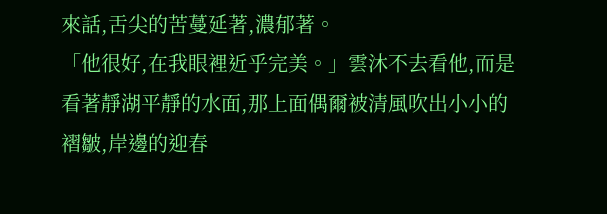來話,舌尖的苦蔓延著,濃郁著。
「他很好,在我眼裡近乎完美。」雲沐不去看他,而是看著靜湖平靜的水面,那上面偶爾被清風吹出小小的褶皺,岸邊的迎春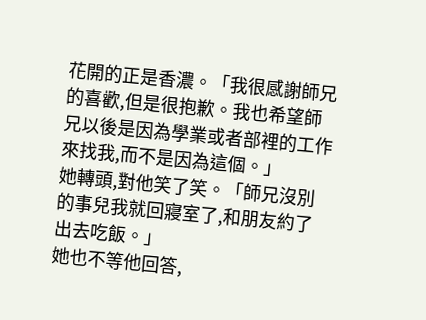花開的正是香濃。「我很感謝師兄的喜歡,但是很抱歉。我也希望師兄以後是因為學業或者部裡的工作來找我,而不是因為這個。」
她轉頭,對他笑了笑。「師兄沒別的事兒我就回寢室了,和朋友約了出去吃飯。」
她也不等他回答,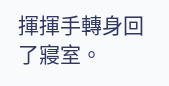揮揮手轉身回了寢室。